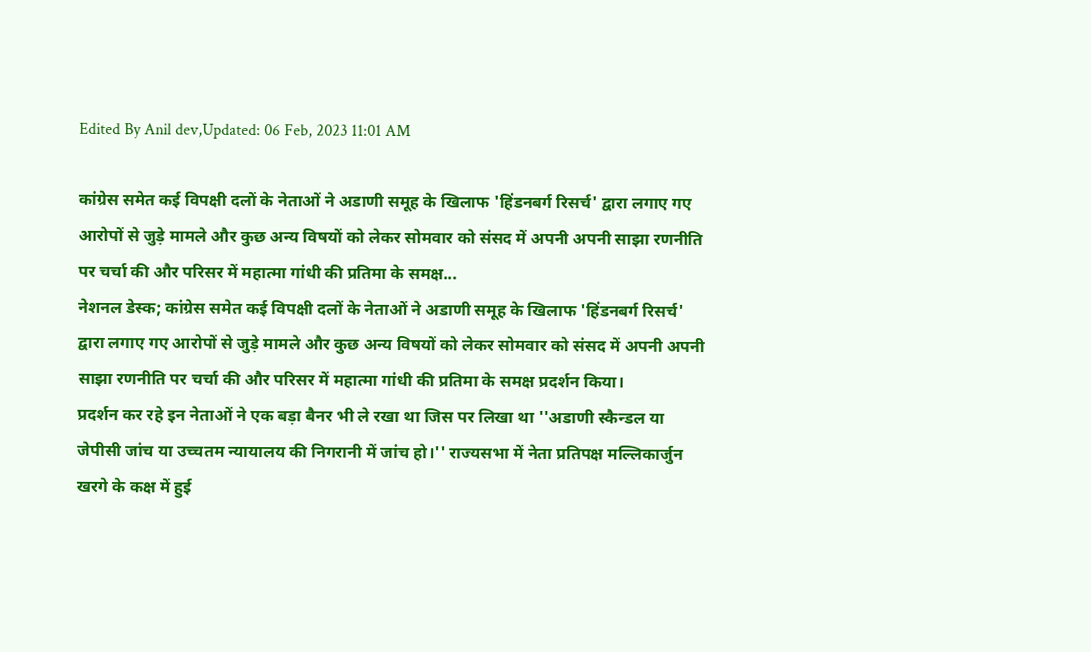Edited By Anil dev,Updated: 06 Feb, 2023 11:01 AM

कांग्रेस समेत कई विपक्षी दलों के नेताओं ने अडाणी समूह के खिलाफ 'हिंडनबर्ग रिसर्च' द्वारा लगाए गए आरोपों से जुड़े मामले और कुछ अन्य विषयों को लेकर सोमवार को संसद में अपनी अपनी साझा रणनीति पर चर्चा की और परिसर में महात्मा गांधी की प्रतिमा के समक्ष...
नेशनल डेस्क; कांग्रेस समेत कई विपक्षी दलों के नेताओं ने अडाणी समूह के खिलाफ 'हिंडनबर्ग रिसर्च' द्वारा लगाए गए आरोपों से जुड़े मामले और कुछ अन्य विषयों को लेकर सोमवार को संसद में अपनी अपनी साझा रणनीति पर चर्चा की और परिसर में महात्मा गांधी की प्रतिमा के समक्ष प्रदर्शन किया।
प्रदर्शन कर रहे इन नेताओं ने एक बड़ा बैनर भी ले रखा था जिस पर लिखा था ''अडाणी स्कैन्डल या जेपीसी जांच या उच्चतम न्यायालय की निगरानी में जांच हो।'' राज्यसभा में नेता प्रतिपक्ष मल्लिकार्जुन खरगे के कक्ष में हुई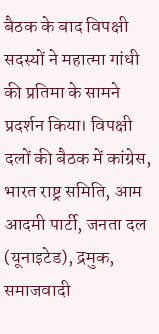बैठक के बाद विपक्षी सदस्यों ने महात्मा गांधी की प्रतिमा के सामने प्रदर्शन किया। विपक्षी दलों की बैठक में कांग्रेस, भारत राष्ट्र समिति, आम आदमी पार्टी, जनता दल (यूनाइटेड), द्रमुक, समाजवादी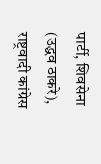पार्टी, शिवसेना (उद्धव ठाकरे), राष्ट्रवादी कांग्रेस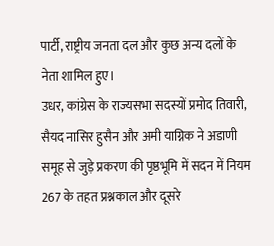पार्टी, राष्ट्रीय जनता दल और कुछ अन्य दलों के नेता शामिल हुए।
उधर, कांग्रेस के राज्यसभा सदस्यों प्रमोद तिवारी, सैयद नासिर हुसैन और अमी याग्निक ने अडाणी समूह से जुड़े प्रकरण की पृष्ठभूमि में सदन में नियम 267 के तहत प्रश्नकाल और दूसरे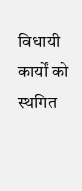विधायी कार्यों को स्थगित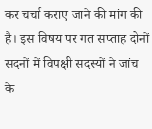कर चर्चा कराए जाने की मांग की है। इस विषय पर गत सप्ताह दोनों सदनों में विपक्षी सदस्यों ने जांच के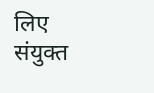लिए संयुक्त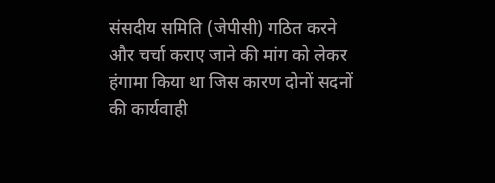संसदीय समिति (जेपीसी) गठित करने और चर्चा कराए जाने की मांग को लेकर हंगामा किया था जिस कारण दोनों सदनों की कार्यवाही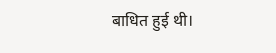बाधित हुई थी।